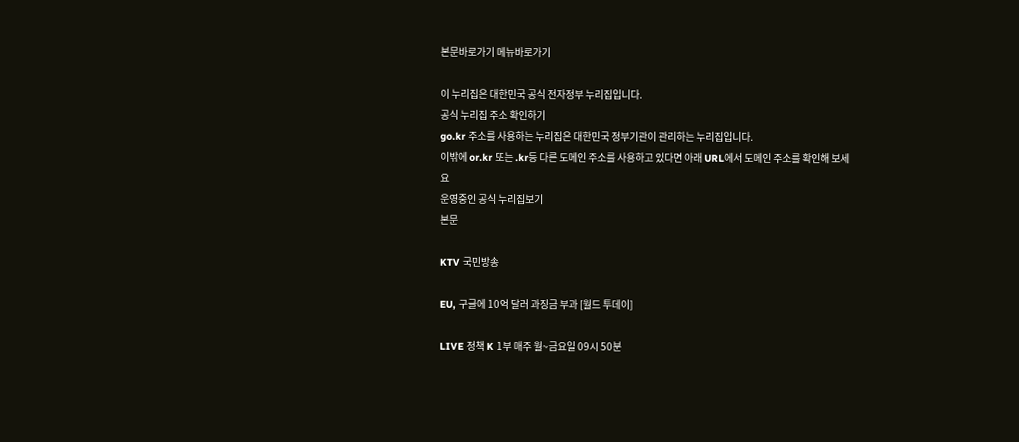본문바로가기 메뉴바로가기

이 누리집은 대한민국 공식 전자정부 누리집입니다.
공식 누리집 주소 확인하기
go.kr 주소를 사용하는 누리집은 대한민국 정부기관이 관리하는 누리집입니다.
이밖에 or.kr 또는 .kr등 다른 도메인 주소를 사용하고 있다면 아래 URL에서 도메인 주소를 확인해 보세요
운영중인 공식 누리집보기
본문

KTV 국민방송

EU, 구글에 10억 달러 과징금 부과 [월드 투데이]

LIVE 정책 K 1부 매주 월~금요일 09시 50분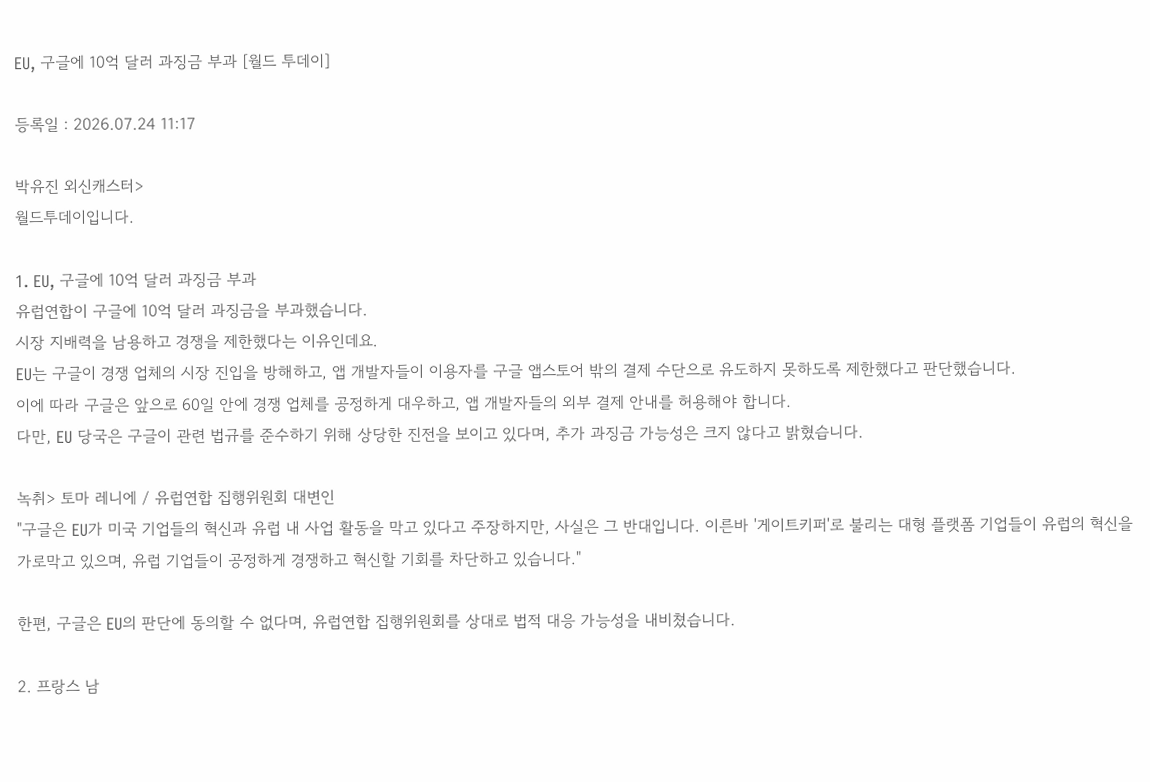EU, 구글에 10억 달러 과징금 부과 [월드 투데이]

등록일 : 2026.07.24 11:17

박유진 외신캐스터>
월드투데이입니다.

1. EU, 구글에 10억 달러 과징금 부과
유럽연합이 구글에 10억 달러 과징금을 부과했습니다.
시장 지배력을 남용하고 경쟁을 제한했다는 이유인데요.
EU는 구글이 경쟁 업체의 시장 진입을 방해하고, 앱 개발자들이 이용자를 구글 앱스토어 밖의 결제 수단으로 유도하지 못하도록 제한했다고 판단했습니다.
이에 따라 구글은 앞으로 60일 안에 경쟁 업체를 공정하게 대우하고, 앱 개발자들의 외부 결제 안내를 허용해야 합니다.
다만, EU 당국은 구글이 관련 법규를 준수하기 위해 상당한 진전을 보이고 있다며, 추가 과징금 가능성은 크지 않다고 밝혔습니다.

녹취> 토마 레니에 / 유럽연합 집행위원회 대변인
"구글은 EU가 미국 기업들의 혁신과 유럽 내 사업 활동을 막고 있다고 주장하지만, 사실은 그 반대입니다. 이른바 '게이트키퍼'로 불리는 대형 플랫폼 기업들이 유럽의 혁신을 가로막고 있으며, 유럽 기업들이 공정하게 경쟁하고 혁신할 기회를 차단하고 있습니다."

한편, 구글은 EU의 판단에 동의할 수 없다며, 유럽연합 집행위원회를 상대로 법적 대응 가능성을 내비쳤습니다.

2. 프랑스 남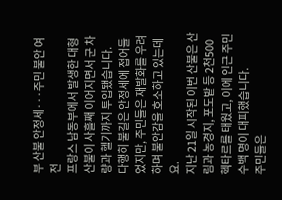부 산불 안정세···주민 불안 여전
프랑스 남동부에서 발생한 대형 산불이 사흘째 이어지면서 군 차량과 헬기까지 투입됐습니다.
다행히 불길은 안정세에 접어들었지만, 주민들은 재발화를 우려하며 불안감을 호소하고 있는데요.
지난 21일 시작된 이번 산불은 산림과 농경지, 포도밭 등 2천500헥타르를 태웠고, 이에 인근 주민 수백 명이 대피했습니다.
주민들은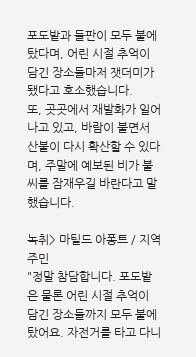포도밭과 들판이 모두 불에 탔다며, 어린 시절 추억이 담긴 장소들마저 잿더미가 됐다고 호소했습니다.
또, 곳곳에서 재발화가 일어나고 있고, 바람이 불면서 산불이 다시 확산할 수 있다며, 주말에 예보된 비가 불씨를 잠재우길 바란다고 말했습니다.

녹취> 마틸드 아퐁트 / 지역 주민
"정말 참담합니다. 포도밭은 물론 어린 시절 추억이 담긴 장소들까지 모두 불에 탔어요. 자전거를 타고 다니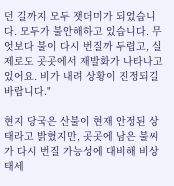던 길까지 모두 잿더미가 되었습니다. 모두가 불안해하고 있습니다. 무엇보다 불이 다시 번질까 두렵고, 실제로도 곳곳에서 재발화가 나타나고 있어요. 비가 내려 상황이 진정되길 바랍니다."

현지 당국은 산불이 현재 안정된 상태라고 밝혔지만, 곳곳에 남은 불씨가 다시 번질 가능성에 대비해 비상 태세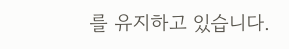를 유지하고 있습니다.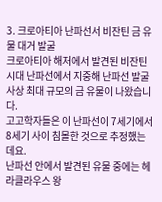3. 크로아티아 난파선서 비잔틴 금 유물 대거 발굴
크로아티아 해저에서 발견된 비잔틴 시대 난파선에서 지중해 난파선 발굴 사상 최대 규모의 금 유물이 나왔습니다.
고고학자들은 이 난파선이 7세기에서 8세기 사이 침몰한 것으로 추정했는데요.
난파선 안에서 발견된 유물 중에는 헤라클라우스 왕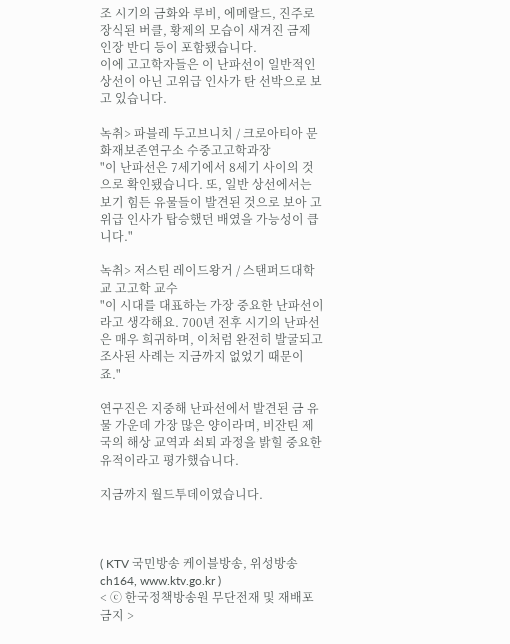조 시기의 금화와 루비, 에메랄드, 진주로 장식된 버클, 황제의 모습이 새겨진 금제 인장 반디 등이 포함됐습니다.
이에 고고학자들은 이 난파선이 일반적인 상선이 아닌 고위급 인사가 탄 선박으로 보고 있습니다.

녹취> 파블레 두고브니치 / 크로아티아 문화재보존연구소 수중고고학과장
"이 난파선은 7세기에서 8세기 사이의 것으로 확인됐습니다. 또, 일반 상선에서는 보기 힘든 유물들이 발견된 것으로 보아 고위급 인사가 탑승했던 배였을 가능성이 큽니다."

녹취> 저스틴 레이드왕거 / 스탠퍼드대학교 고고학 교수
"이 시대를 대표하는 가장 중요한 난파선이라고 생각해요. 700년 전후 시기의 난파선은 매우 희귀하며, 이처럼 완전히 발굴되고 조사된 사례는 지금까지 없었기 때문이죠."

연구진은 지중해 난파선에서 발견된 금 유물 가운데 가장 많은 양이라며, 비잔틴 제국의 해상 교역과 쇠퇴 과정을 밝힐 중요한 유적이라고 평가했습니다.

지금까지 월드투데이였습니다.



( KTV 국민방송 케이블방송, 위성방송 ch164, www.ktv.go.kr )
< ⓒ 한국정책방송원 무단전재 및 재배포 금지 >